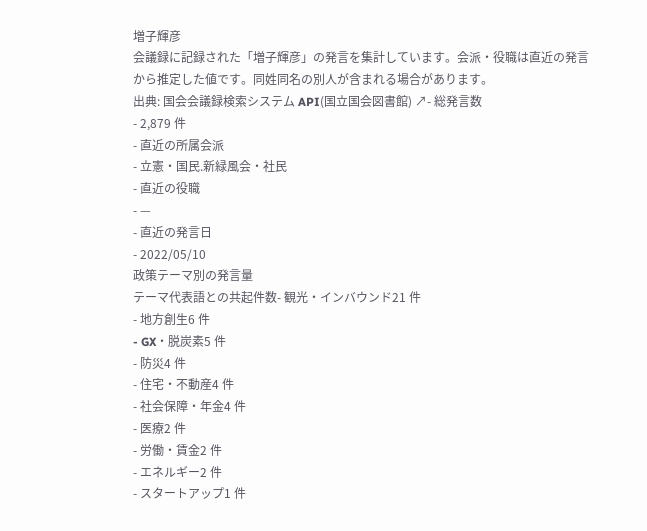増子輝彦
会議録に記録された「増子輝彦」の発言を集計しています。会派・役職は直近の発言から推定した値です。同姓同名の別人が含まれる場合があります。
出典: 国会会議録検索システム API(国立国会図書館) ↗- 総発言数
- 2,879 件
- 直近の所属会派
- 立憲・国民.新緑風会・社民
- 直近の役職
- —
- 直近の発言日
- 2022/05/10
政策テーマ別の発言量
テーマ代表語との共起件数- 観光・インバウンド21 件
- 地方創生6 件
- GX・脱炭素5 件
- 防災4 件
- 住宅・不動産4 件
- 社会保障・年金4 件
- 医療2 件
- 労働・賃金2 件
- エネルギー2 件
- スタートアップ1 件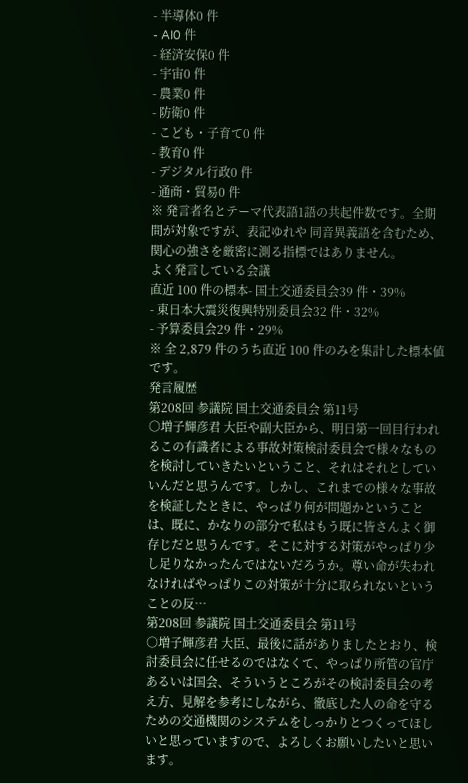- 半導体0 件
- AI0 件
- 経済安保0 件
- 宇宙0 件
- 農業0 件
- 防衛0 件
- こども・子育て0 件
- 教育0 件
- デジタル行政0 件
- 通商・貿易0 件
※ 発言者名とテーマ代表語1語の共起件数です。全期間が対象ですが、表記ゆれや 同音異義語を含むため、関心の強さを厳密に測る指標ではありません。
よく発言している会議
直近 100 件の標本- 国土交通委員会39 件・39%
- 東日本大震災復興特別委員会32 件・32%
- 予算委員会29 件・29%
※ 全 2,879 件のうち直近 100 件のみを集計した標本値です。
発言履歴
第208回 参議院 国土交通委員会 第11号
○増子輝彦君 大臣や副大臣から、明日第一回目行われるこの有識者による事故対策検討委員会で様々なものを検討していきたいということ、それはそれとしていいんだと思うんです。しかし、これまでの様々な事故を検証したときに、やっぱり何が問題かということは、既に、かなりの部分で私はもう既に皆さんよく御存じだと思うんです。そこに対する対策がやっぱり少し足りなかったんではないだろうか。尊い命が失われなければやっぱりこの対策が十分に取られないということの反…
第208回 参議院 国土交通委員会 第11号
○増子輝彦君 大臣、最後に話がありましたとおり、検討委員会に任せるのではなくて、やっぱり所管の官庁あるいは国会、そういうところがその検討委員会の考え方、見解を参考にしながら、徹底した人の命を守るための交通機関のシステムをしっかりとつくってほしいと思っていますので、よろしくお願いしたいと思います。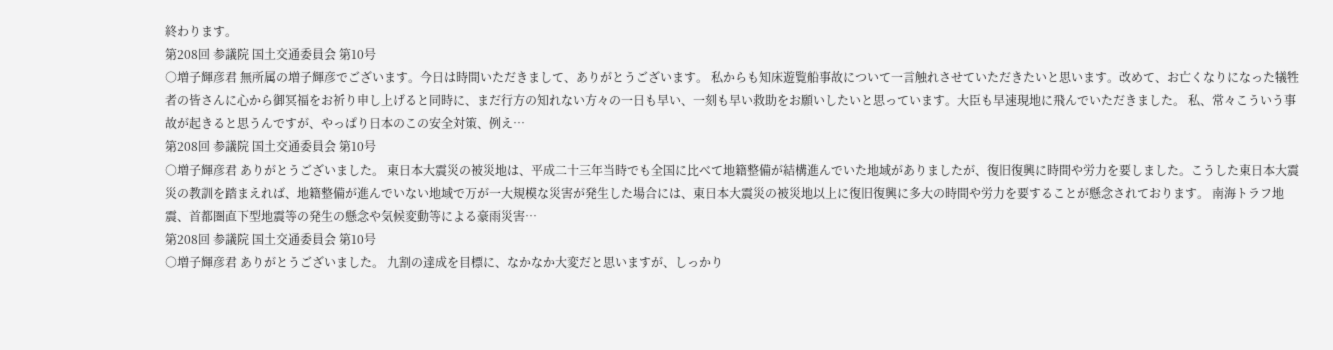終わります。
第208回 参議院 国土交通委員会 第10号
○増子輝彦君 無所属の増子輝彦でございます。今日は時間いただきまして、ありがとうございます。 私からも知床遊覧船事故について一言触れさせていただきたいと思います。改めて、お亡くなりになった犠牲者の皆さんに心から御冥福をお祈り申し上げると同時に、まだ行方の知れない方々の一日も早い、一刻も早い救助をお願いしたいと思っています。大臣も早速現地に飛んでいただきました。 私、常々こういう事故が起きると思うんですが、やっぱり日本のこの安全対策、例え…
第208回 参議院 国土交通委員会 第10号
○増子輝彦君 ありがとうございました。 東日本大震災の被災地は、平成二十三年当時でも全国に比べて地籍整備が結構進んでいた地域がありましたが、復旧復興に時間や労力を要しました。こうした東日本大震災の教訓を踏まえれば、地籍整備が進んでいない地域で万が一大規模な災害が発生した場合には、東日本大震災の被災地以上に復旧復興に多大の時間や労力を要することが懸念されております。 南海トラフ地震、首都圏直下型地震等の発生の懸念や気候変動等による豪雨災害…
第208回 参議院 国土交通委員会 第10号
○増子輝彦君 ありがとうございました。 九割の達成を目標に、なかなか大変だと思いますが、しっかり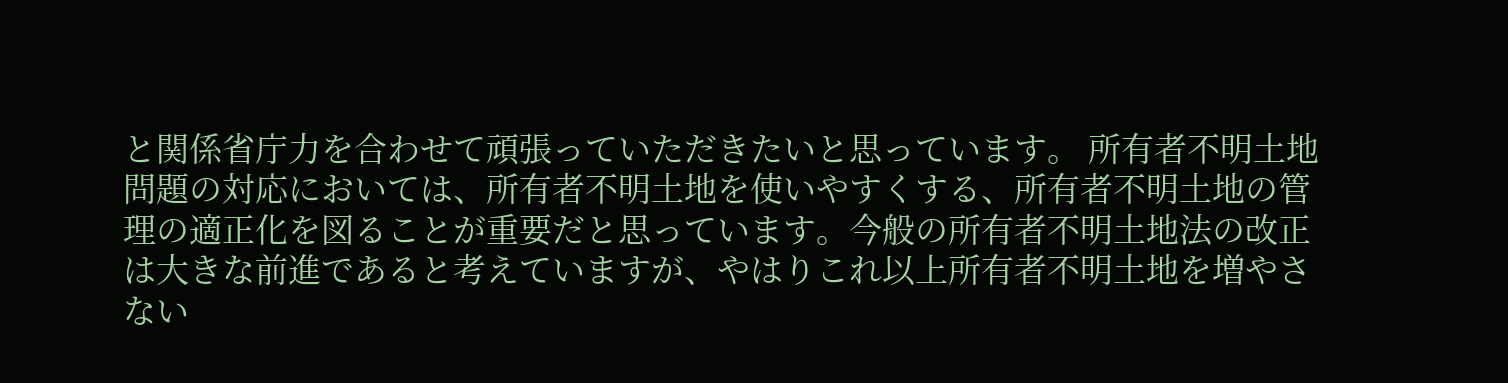と関係省庁力を合わせて頑張っていただきたいと思っています。 所有者不明土地問題の対応においては、所有者不明土地を使いやすくする、所有者不明土地の管理の適正化を図ることが重要だと思っています。今般の所有者不明土地法の改正は大きな前進であると考えていますが、やはりこれ以上所有者不明土地を増やさない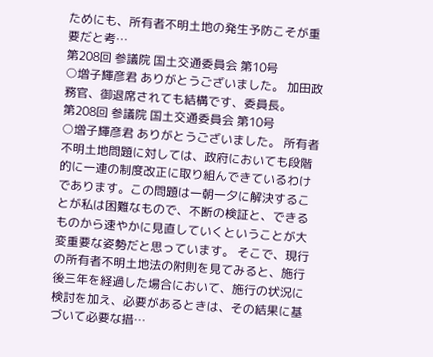ためにも、所有者不明土地の発生予防こそが重要だと考…
第208回 参議院 国土交通委員会 第10号
○増子輝彦君 ありがとうございました。 加田政務官、御退席されても結構です、委員長。
第208回 参議院 国土交通委員会 第10号
○増子輝彦君 ありがとうございました。 所有者不明土地問題に対しては、政府においても段階的に一連の制度改正に取り組んできているわけであります。この問題は一朝一夕に解決することが私は困難なもので、不断の検証と、できるものから速やかに見直していくということが大変重要な姿勢だと思っています。 そこで、現行の所有者不明土地法の附則を見てみると、施行後三年を経過した場合において、施行の状況に検討を加え、必要があるときは、その結果に基づいて必要な措…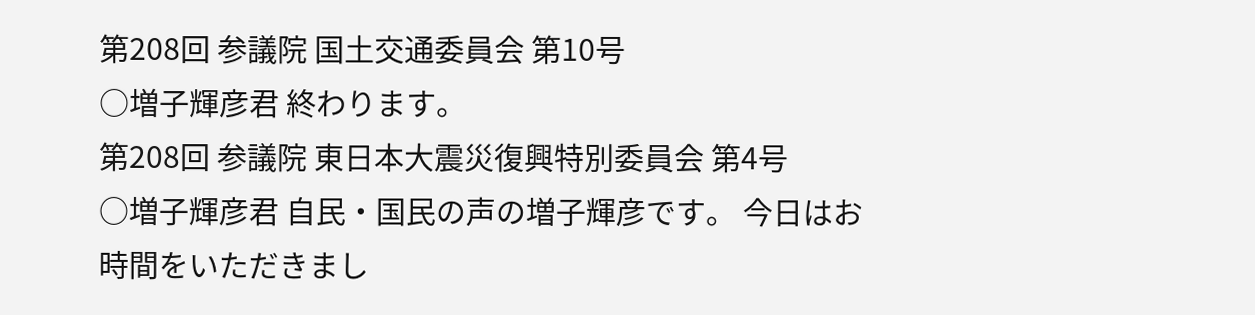第208回 参議院 国土交通委員会 第10号
○増子輝彦君 終わります。
第208回 参議院 東日本大震災復興特別委員会 第4号
○増子輝彦君 自民・国民の声の増子輝彦です。 今日はお時間をいただきまし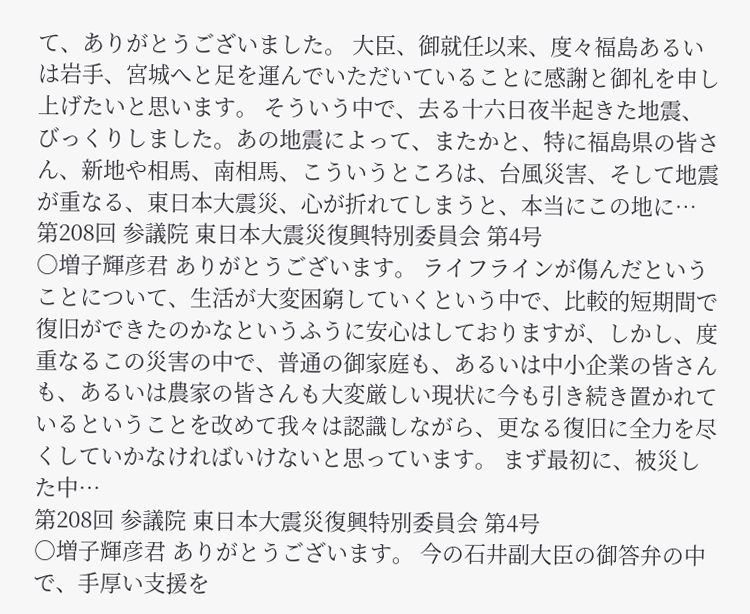て、ありがとうございました。 大臣、御就任以来、度々福島あるいは岩手、宮城へと足を運んでいただいていることに感謝と御礼を申し上げたいと思います。 そういう中で、去る十六日夜半起きた地震、びっくりしました。あの地震によって、またかと、特に福島県の皆さん、新地や相馬、南相馬、こういうところは、台風災害、そして地震が重なる、東日本大震災、心が折れてしまうと、本当にこの地に…
第208回 参議院 東日本大震災復興特別委員会 第4号
○増子輝彦君 ありがとうございます。 ライフラインが傷んだということについて、生活が大変困窮していくという中で、比較的短期間で復旧ができたのかなというふうに安心はしておりますが、しかし、度重なるこの災害の中で、普通の御家庭も、あるいは中小企業の皆さんも、あるいは農家の皆さんも大変厳しい現状に今も引き続き置かれているということを改めて我々は認識しながら、更なる復旧に全力を尽くしていかなければいけないと思っています。 まず最初に、被災した中…
第208回 参議院 東日本大震災復興特別委員会 第4号
○増子輝彦君 ありがとうございます。 今の石井副大臣の御答弁の中で、手厚い支援を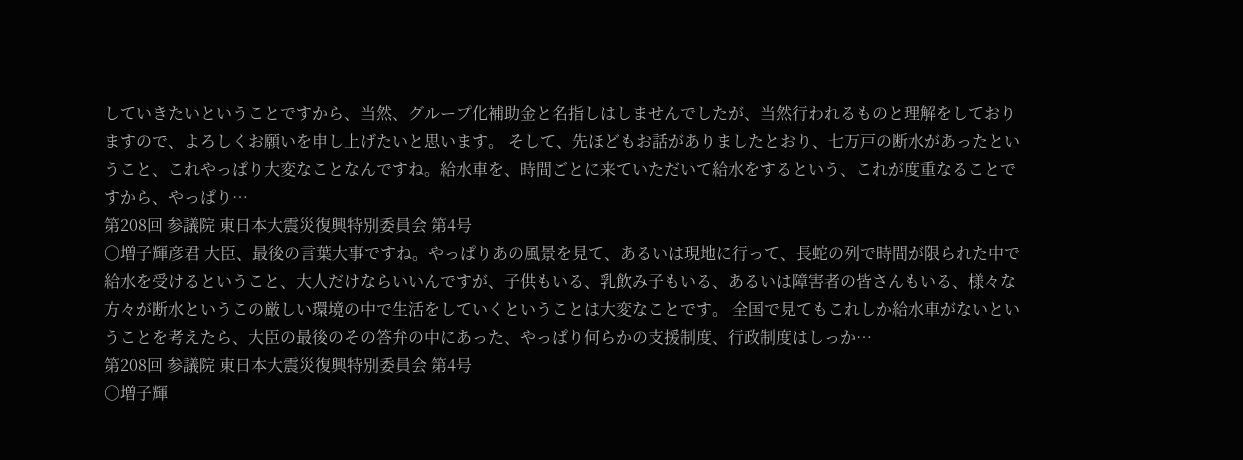していきたいということですから、当然、グループ化補助金と名指しはしませんでしたが、当然行われるものと理解をしておりますので、よろしくお願いを申し上げたいと思います。 そして、先ほどもお話がありましたとおり、七万戸の断水があったということ、これやっぱり大変なことなんですね。給水車を、時間ごとに来ていただいて給水をするという、これが度重なることですから、やっぱり…
第208回 参議院 東日本大震災復興特別委員会 第4号
○増子輝彦君 大臣、最後の言葉大事ですね。やっぱりあの風景を見て、あるいは現地に行って、長蛇の列で時間が限られた中で給水を受けるということ、大人だけならいいんですが、子供もいる、乳飲み子もいる、あるいは障害者の皆さんもいる、様々な方々が断水というこの厳しい環境の中で生活をしていくということは大変なことです。 全国で見てもこれしか給水車がないということを考えたら、大臣の最後のその答弁の中にあった、やっぱり何らかの支援制度、行政制度はしっか…
第208回 参議院 東日本大震災復興特別委員会 第4号
○増子輝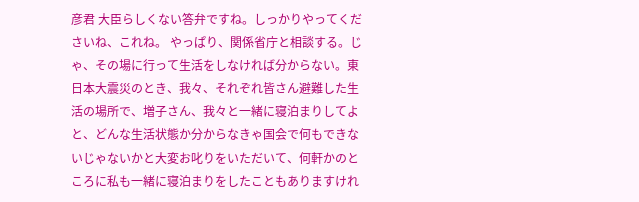彦君 大臣らしくない答弁ですね。しっかりやってくださいね、これね。 やっぱり、関係省庁と相談する。じゃ、その場に行って生活をしなければ分からない。東日本大震災のとき、我々、それぞれ皆さん避難した生活の場所で、増子さん、我々と一緒に寝泊まりしてよと、どんな生活状態か分からなきゃ国会で何もできないじゃないかと大変お叱りをいただいて、何軒かのところに私も一緒に寝泊まりをしたこともありますけれ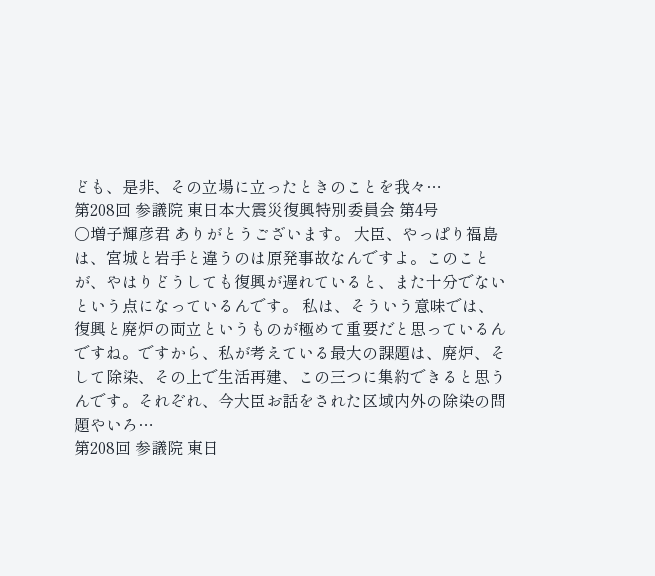ども、是非、その立場に立ったときのことを我々…
第208回 参議院 東日本大震災復興特別委員会 第4号
○増子輝彦君 ありがとうございます。 大臣、やっぱり福島は、宮城と岩手と違うのは原発事故なんですよ。このことが、やはりどうしても復興が遅れていると、また十分でないという点になっているんです。 私は、そういう意味では、復興と廃炉の両立というものが極めて重要だと思っているんですね。ですから、私が考えている最大の課題は、廃炉、そして除染、その上で生活再建、この三つに集約できると思うんです。それぞれ、今大臣お話をされた区域内外の除染の問題やいろ…
第208回 参議院 東日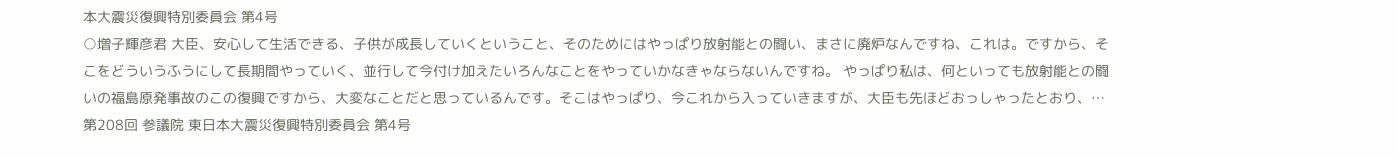本大震災復興特別委員会 第4号
○増子輝彦君 大臣、安心して生活できる、子供が成長していくということ、そのためにはやっぱり放射能との闘い、まさに廃炉なんですね、これは。ですから、そこをどういうふうにして長期間やっていく、並行して今付け加えたいろんなことをやっていかなきゃならないんですね。 やっぱり私は、何といっても放射能との闘いの福島原発事故のこの復興ですから、大変なことだと思っているんです。そこはやっぱり、今これから入っていきますが、大臣も先ほどおっしゃったとおり、…
第208回 参議院 東日本大震災復興特別委員会 第4号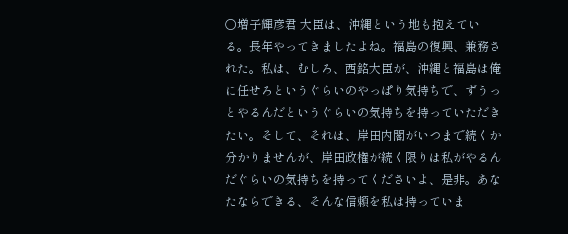○増子輝彦君 大臣は、沖縄という地も抱えている。長年やってきましたよね。福島の復興、兼務された。私は、むしろ、西銘大臣が、沖縄と福島は俺に任せろというぐらいのやっぱり気持ちで、ずうっとやるんだというぐらいの気持ちを持っていただきたい。そして、それは、岸田内閣がいつまで続くか分かりませんが、岸田政権が続く限りは私がやるんだぐらいの気持ちを持ってくださいよ、是非。あなたならできる、そんな信頼を私は持っていま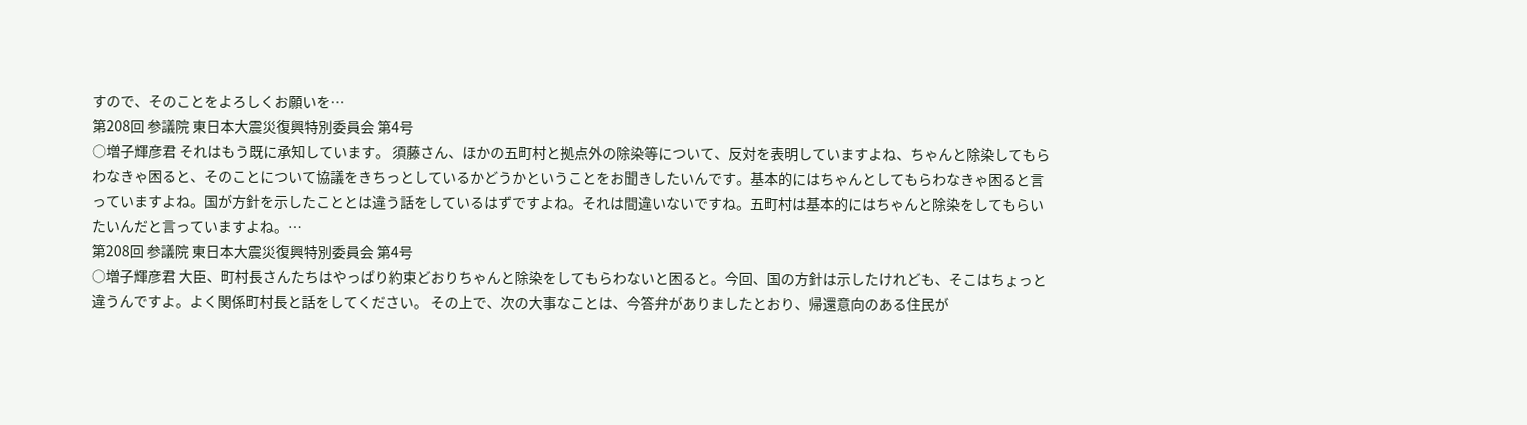すので、そのことをよろしくお願いを…
第208回 参議院 東日本大震災復興特別委員会 第4号
○増子輝彦君 それはもう既に承知しています。 須藤さん、ほかの五町村と拠点外の除染等について、反対を表明していますよね、ちゃんと除染してもらわなきゃ困ると、そのことについて協議をきちっとしているかどうかということをお聞きしたいんです。基本的にはちゃんとしてもらわなきゃ困ると言っていますよね。国が方針を示したこととは違う話をしているはずですよね。それは間違いないですね。五町村は基本的にはちゃんと除染をしてもらいたいんだと言っていますよね。…
第208回 参議院 東日本大震災復興特別委員会 第4号
○増子輝彦君 大臣、町村長さんたちはやっぱり約束どおりちゃんと除染をしてもらわないと困ると。今回、国の方針は示したけれども、そこはちょっと違うんですよ。よく関係町村長と話をしてください。 その上で、次の大事なことは、今答弁がありましたとおり、帰還意向のある住民が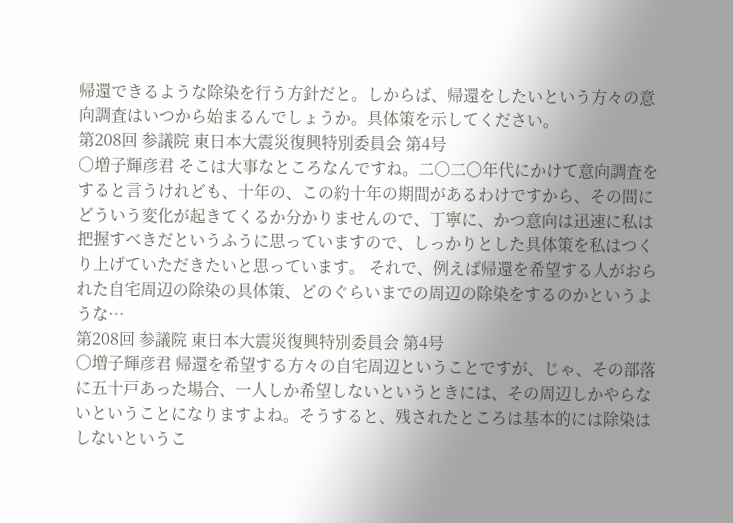帰還できるような除染を行う方針だと。しからば、帰還をしたいという方々の意向調査はいつから始まるんでしょうか。具体策を示してください。
第208回 参議院 東日本大震災復興特別委員会 第4号
○増子輝彦君 そこは大事なところなんですね。二〇二〇年代にかけて意向調査をすると言うけれども、十年の、この約十年の期間があるわけですから、その間にどういう変化が起きてくるか分かりませんので、丁寧に、かつ意向は迅速に私は把握すべきだというふうに思っていますので、しっかりとした具体策を私はつくり上げていただきたいと思っています。 それで、例えば帰還を希望する人がおられた自宅周辺の除染の具体策、どのぐらいまでの周辺の除染をするのかというような…
第208回 参議院 東日本大震災復興特別委員会 第4号
○増子輝彦君 帰還を希望する方々の自宅周辺ということですが、じゃ、その部落に五十戸あった場合、一人しか希望しないというときには、その周辺しかやらないということになりますよね。そうすると、残されたところは基本的には除染はしないというこ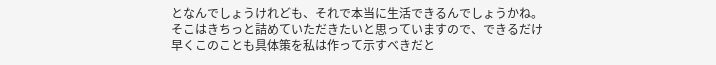となんでしょうけれども、それで本当に生活できるんでしょうかね。そこはきちっと詰めていただきたいと思っていますので、できるだけ早くこのことも具体策を私は作って示すべきだと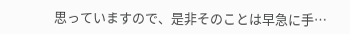思っていますので、是非そのことは早急に手…